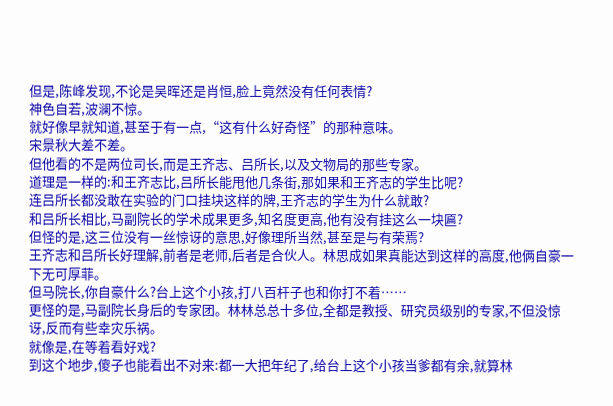但是,陈峰发现,不论是吴晖还是肖恒,脸上竟然没有任何表情?
神色自若,波澜不惊。
就好像早就知道,甚至于有一点,“这有什么好奇怪”的那种意味。
宋景秋大差不差。
但他看的不是两位司长,而是王齐志、吕所长,以及文物局的那些专家。
道理是一样的:和王齐志比,吕所长能甩他几条街,那如果和王齐志的学生比呢?
连吕所长都没敢在实验的门口挂块这样的牌,王齐志的学生为什么就敢?
和吕所长相比,马副院长的学术成果更多,知名度更高,他有没有挂这么一块匾?
但怪的是,这三位没有一丝惊讶的意思,好像理所当然,甚至是与有荣焉?
王齐志和吕所长好理解,前者是老师,后者是合伙人。林思成如果真能达到这样的高度,他俩自豪一下无可厚菲。
但马院长,你自豪什么?台上这个小孩,打八百杆子也和你打不着……
更怪的是,马副院长身后的专家团。林林总总十多位,全都是教授、研究员级别的专家,不但没惊讶,反而有些幸灾乐祸。
就像是,在等着看好戏?
到这个地步,傻子也能看出不对来:都一大把年纪了,给台上这个小孩当爹都有余,就算林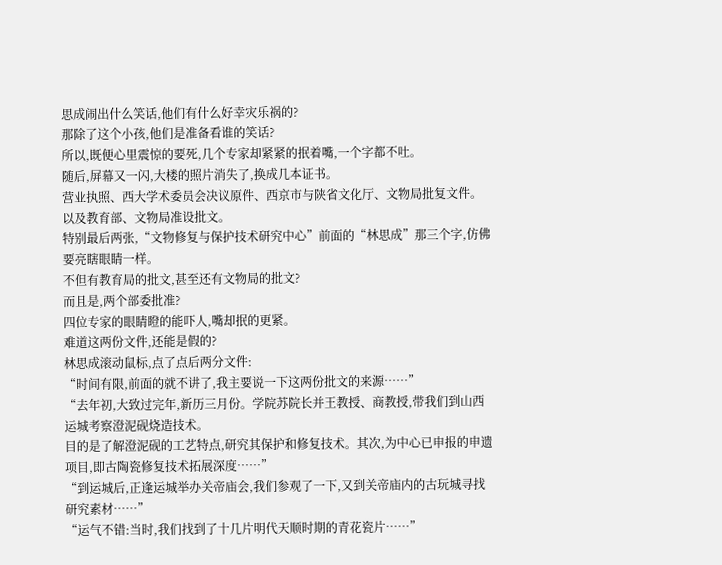思成闹出什么笑话,他们有什么好幸灾乐祸的?
那除了这个小孩,他们是准备看谁的笑话?
所以,既便心里震惊的要死,几个专家却紧紧的抿着嘴,一个字都不吐。
随后,屏幕又一闪,大楼的照片消失了,换成几本证书。
营业执照、西大学术委员会决议原件、西京市与陕省文化厅、文物局批复文件。
以及教育部、文物局准设批文。
特别最后两张,“文物修复与保护技术研究中心”前面的“林思成”那三个字,仿佛要亮瞎眼睛一样。
不但有教育局的批文,甚至还有文物局的批文?
而且是,两个部委批准?
四位专家的眼睛瞪的能吓人,嘴却抿的更紧。
难道这两份文件,还能是假的?
林思成滚动鼠标,点了点后两分文件:
“时间有限,前面的就不讲了,我主要说一下这两份批文的来源……”
“去年初,大致过完年,新历三月份。学院苏院长并王教授、商教授,带我们到山西运城考察澄泥砚烧造技术。
目的是了解澄泥砚的工艺特点,研究其保护和修复技术。其次,为中心已申报的申遗项目,即古陶瓷修复技术拓展深度……”
“到运城后,正逢运城举办关帝庙会,我们参观了一下,又到关帝庙内的古玩城寻找研究素材……”
“运气不错:当时,我们找到了十几片明代天顺时期的青花瓷片……”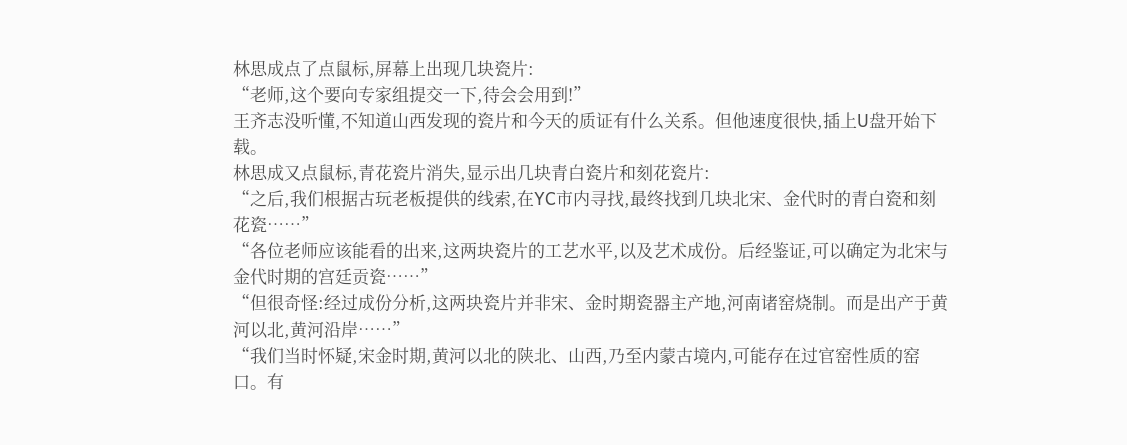林思成点了点鼠标,屏幕上出现几块瓷片:
“老师,这个要向专家组提交一下,待会会用到!”
王齐志没听懂,不知道山西发现的瓷片和今天的质证有什么关系。但他速度很快,插上U盘开始下载。
林思成又点鼠标,青花瓷片消失,显示出几块青白瓷片和刻花瓷片:
“之后,我们根据古玩老板提供的线索,在YC市内寻找,最终找到几块北宋、金代时的青白瓷和刻花瓷……”
“各位老师应该能看的出来,这两块瓷片的工艺水平,以及艺术成份。后经鉴证,可以确定为北宋与金代时期的宫廷贡瓷……”
“但很奇怪:经过成份分析,这两块瓷片并非宋、金时期瓷器主产地,河南诸窑烧制。而是出产于黄河以北,黄河沿岸……”
“我们当时怀疑,宋金时期,黄河以北的陕北、山西,乃至内蒙古境内,可能存在过官窑性质的窑口。有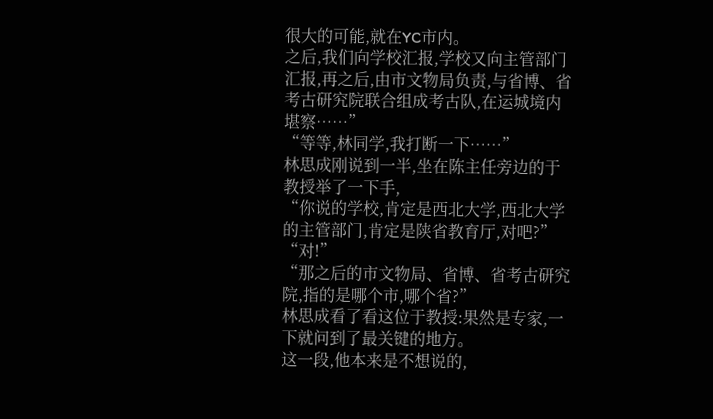很大的可能,就在YC市内。
之后,我们向学校汇报,学校又向主管部门汇报,再之后,由市文物局负责,与省博、省考古研究院联合组成考古队,在运城境内堪察……”
“等等,林同学,我打断一下……”
林思成刚说到一半,坐在陈主任旁边的于教授举了一下手,
“你说的学校,肯定是西北大学,西北大学的主管部门,肯定是陕省教育厅,对吧?”
“对!”
“那之后的市文物局、省博、省考古研究院,指的是哪个市,哪个省?”
林思成看了看这位于教授:果然是专家,一下就问到了最关键的地方。
这一段,他本来是不想说的,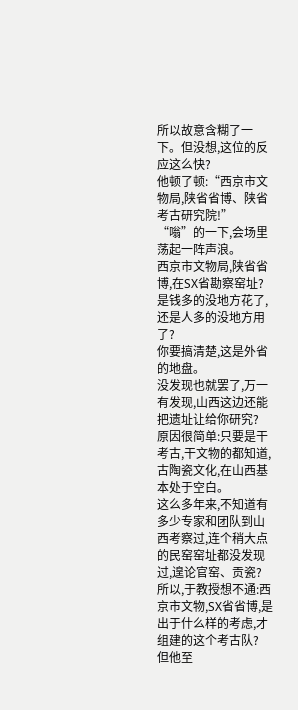所以故意含糊了一下。但没想,这位的反应这么快?
他顿了顿:“西京市文物局,陕省省博、陕省考古研究院!”
“嗡”的一下,会场里荡起一阵声浪。
西京市文物局,陕省省博,在SX省勘察窑址?
是钱多的没地方花了,还是人多的没地方用了?
你要搞清楚,这是外省的地盘。
没发现也就罢了,万一有发现,山西这边还能把遗址让给你研究?
原因很简单:只要是干考古,干文物的都知道,古陶瓷文化,在山西基本处于空白。
这么多年来,不知道有多少专家和团队到山西考察过,连个稍大点的民窑窑址都没发现过,遑论官窑、贡瓷?
所以,于教授想不通:西京市文物,SX省省博,是出于什么样的考虑,才组建的这个考古队?
但他至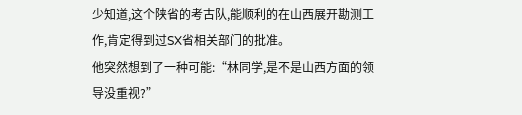少知道,这个陕省的考古队,能顺利的在山西展开勘测工作,肯定得到过SX省相关部门的批准。
他突然想到了一种可能:“林同学,是不是山西方面的领导没重视?”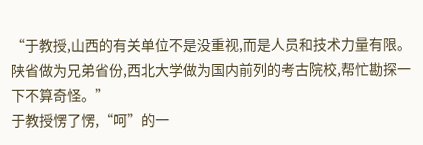“于教授,山西的有关单位不是没重视,而是人员和技术力量有限。陕省做为兄弟省份,西北大学做为国内前列的考古院校,帮忙勘探一下不算奇怪。”
于教授愣了愣,“呵”的一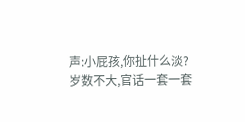声:小屁孩,你扯什么淡?
岁数不大,官话一套一套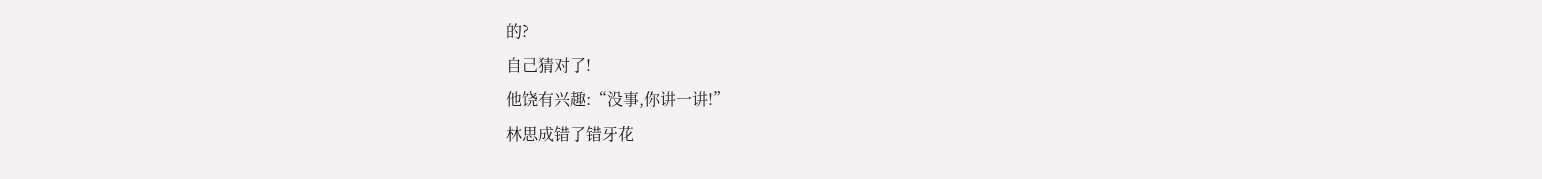的?
自己猜对了!
他饶有兴趣:“没事,你讲一讲!”
林思成错了错牙花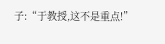子:“于教授,这不是重点!”